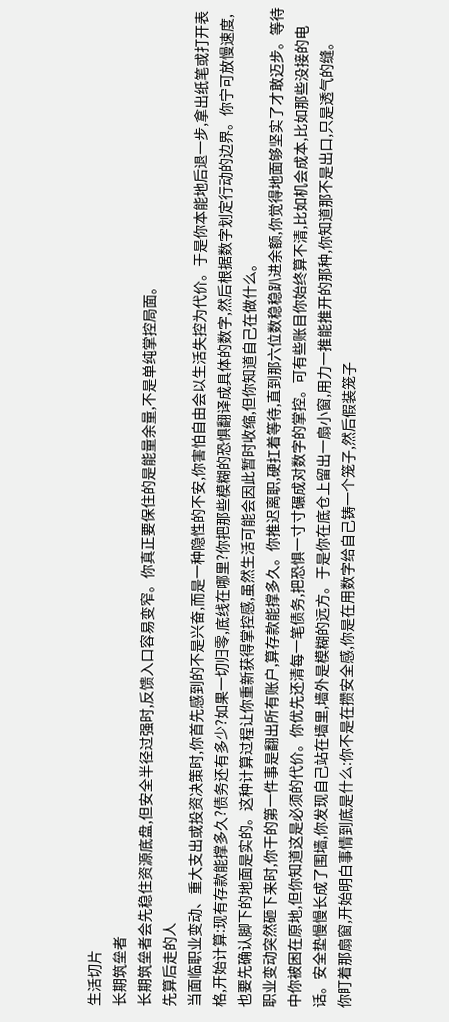生活切片
长期筑垒者
长期筑垒者会先稳住资源底盘,但安全半径过强时,反馈入口容易变窄。你真正要保住的是能量余量,不是单纯掌控局面。
先算后走的人
当面临职业变动、重大支出或投资决策时,你首先感到的不是兴奋,而是一种隐性的不安,你害怕自由会以生活失控为代价。于是你本能地后退一步,拿出纸笔或打开表格,开始计算:现有存款能撑多久?债务还有多少?如果一切归零,底线在哪里?你把那些模糊的恐惧翻译成具体的数字,然后根据数字划定行动的边界。你宁可放慢速度,也要先确认脚下的地面是实的。这种计算过程让你重新获得掌控感,虽然生活可能会因此暂时收缩,但你知道自己在做什么。
职业变动突然砸下来时,你干的第一件事是翻出所有账户,算存款能撑多久。你推迟离职,硬扛着等待,直到那六位数稳稳趴进余额,你觉得地面够坚实了才敢迈步。等待中你被困在原地,但你知道这是必须的代价。你优先还清每一笔债务,把恐惧一寸寸碾成对数字的掌控。可有些账目你始终算不清,比如机会成本,比如那些没接的电话。安全垫慢慢长成了围墙,你发现自己站在墙里,墙外是模糊的远方。于是你在底仓上留出一扇小窗,用力一推能推开的那种,你知道那不是出口,只是透气的缝。
你盯着那扇窗,开始明白事情到底是什么:你不是在攒安全感,你是在用数字给自己铸一个笼子,然后假装笼子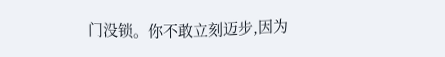门没锁。你不敢立刻迈步,因为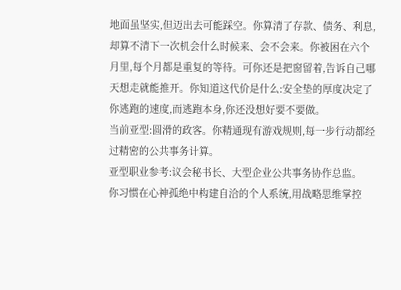地面虽坚实,但迈出去可能踩空。你算清了存款、债务、利息,却算不清下一次机会什么时候来、会不会来。你被困在六个月里,每个月都是重复的等待。可你还是把窗留着,告诉自己哪天想走就能推开。你知道这代价是什么:安全垫的厚度决定了你逃跑的速度,而逃跑本身,你还没想好要不要做。
当前亚型:圆滑的政客。你精通现有游戏规则,每一步行动都经过精密的公共事务计算。
亚型职业参考:议会秘书长、大型企业公共事务协作总监。
你习惯在心神孤绝中构建自洽的个人系统,用战略思维掌控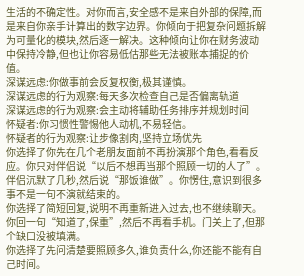生活的不确定性。对你而言,安全感不是来自外部的保障,而是来自你亲手计算出的数字边界。你倾向于把复杂问题拆解为可量化的模块,然后逐一解决。这种倾向让你在财务波动中保持冷静,但也让你容易低估那些无法被账本捕捉的价值。
深谋远虑:你做事前会反复权衡,极其谨慎。
深谋远虑的行为观察:每天多次检查自己是否偏离轨道
深谋远虑的行为观察:会主动将辅助任务排序并规划时间
怀疑者:你习惯性警惕他人动机,不易轻信。
怀疑者的行为观察:让步像割肉,坚持立场优先
你选择了你先在几个老朋友面前不再扮演那个角色,看看反应。你只对伴侣说“以后不想再当那个照顾一切的人了”。伴侣沉默了几秒,然后说“那饭谁做”。你愣住,意识到很多事不是一句不演就结束的。
你选择了简短回复,说明不再重新进入过去,也不继续聊天。你回一句“知道了,保重”,然后不再看手机。门关上了,但那个缺口没被填满。
你选择了先问清楚要照顾多久,谁负责什么,你还能不能有自己时间。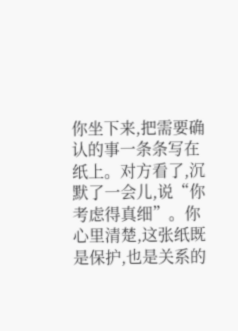你坐下来,把需要确认的事一条条写在纸上。对方看了,沉默了一会儿,说“你考虑得真细”。你心里清楚,这张纸既是保护,也是关系的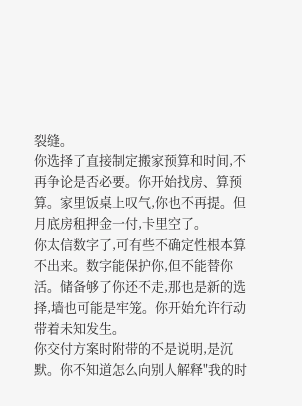裂缝。
你选择了直接制定搬家预算和时间,不再争论是否必要。你开始找房、算预算。家里饭桌上叹气,你也不再提。但月底房租押金一付,卡里空了。
你太信数字了,可有些不确定性根本算不出来。数字能保护你,但不能替你活。储备够了你还不走,那也是新的选择,墙也可能是牢笼。你开始允许行动带着未知发生。
你交付方案时附带的不是说明,是沉默。你不知道怎么向别人解释"我的时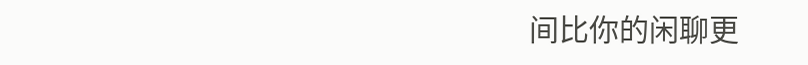间比你的闲聊更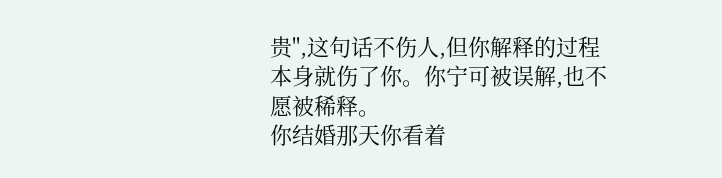贵",这句话不伤人,但你解释的过程本身就伤了你。你宁可被误解,也不愿被稀释。
你结婚那天你看着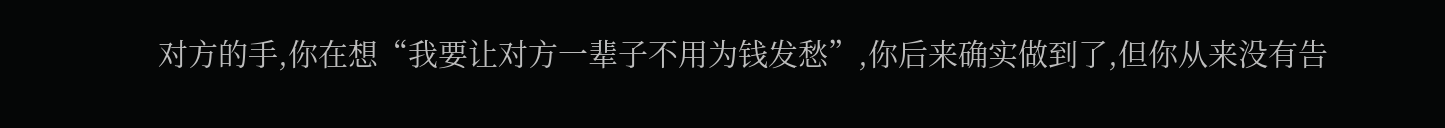对方的手,你在想“我要让对方一辈子不用为钱发愁”,你后来确实做到了,但你从来没有告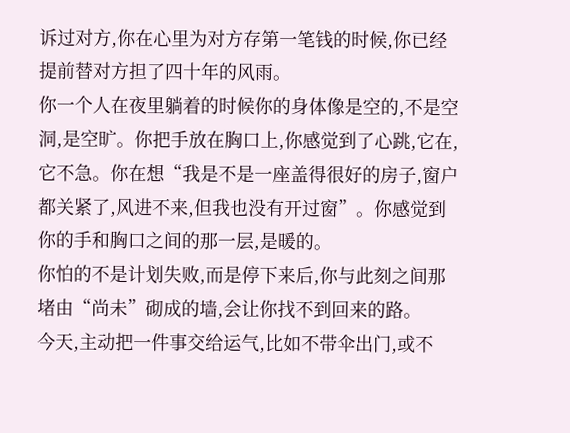诉过对方,你在心里为对方存第一笔钱的时候,你已经提前替对方担了四十年的风雨。
你一个人在夜里躺着的时候你的身体像是空的,不是空洞,是空旷。你把手放在胸口上,你感觉到了心跳,它在,它不急。你在想“我是不是一座盖得很好的房子,窗户都关紧了,风进不来,但我也没有开过窗”。你感觉到你的手和胸口之间的那一层,是暖的。
你怕的不是计划失败,而是停下来后,你与此刻之间那堵由“尚未”砌成的墙,会让你找不到回来的路。
今天,主动把一件事交给运气,比如不带伞出门,或不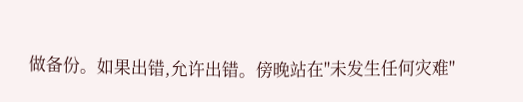做备份。如果出错,允许出错。傍晚站在"未发生任何灾难"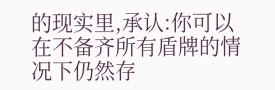的现实里,承认:你可以在不备齐所有盾牌的情况下仍然存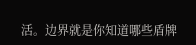活。边界就是你知道哪些盾牌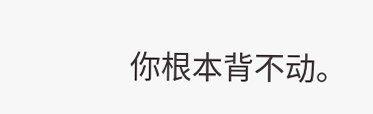你根本背不动。